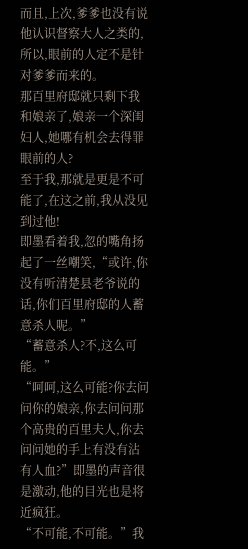而且,上次,爹爹也没有说他认识督察大人之类的,所以,眼前的人定不是针对爹爹而来的。
那百里府邸就只剩下我和娘亲了,娘亲一个深闺妇人,她哪有机会去得罪眼前的人?
至于我,那就是更是不可能了,在这之前,我从没见到过他!
即墨看着我,忽的嘴角扬起了一丝嘲笑,“或许,你没有听清楚县老爷说的话,你们百里府邸的人蓄意杀人呢。”
“蓄意杀人?不,这么可能。”
“呵呵,这么可能?你去问问你的娘亲,你去问问那个高贵的百里夫人,你去问问她的手上有没有沾有人血?”即墨的声音很是激动,他的目光也是将近疯狂。
“不可能,不可能。”我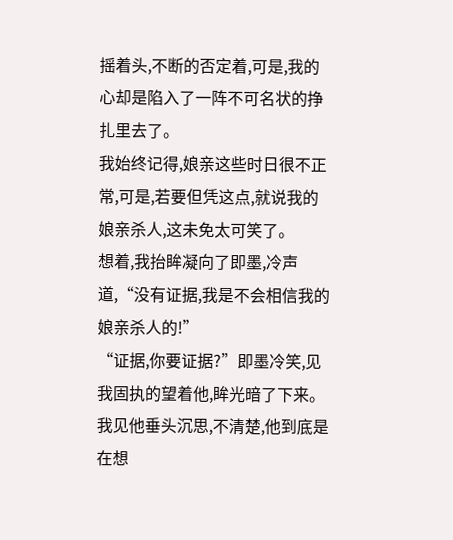摇着头,不断的否定着,可是,我的心却是陷入了一阵不可名状的挣扎里去了。
我始终记得,娘亲这些时日很不正常,可是,若要但凭这点,就说我的娘亲杀人,这未免太可笑了。
想着,我抬眸凝向了即墨,冷声道,“没有证据,我是不会相信我的娘亲杀人的!”
“证据,你要证据?”即墨冷笑,见我固执的望着他,眸光暗了下来。
我见他垂头沉思,不清楚,他到底是在想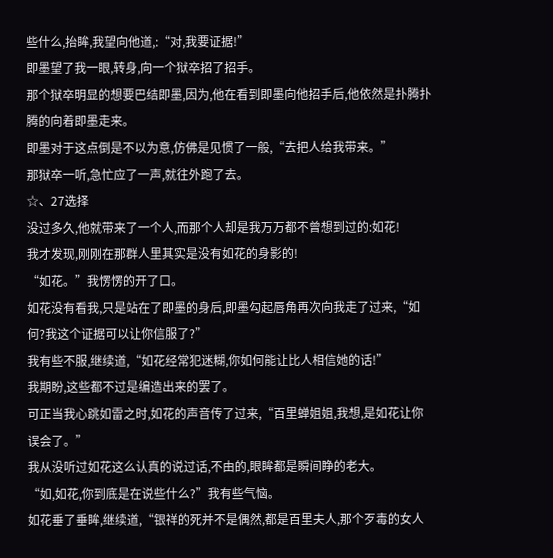些什么,抬眸,我望向他道,:“对,我要证据!”
即墨望了我一眼,转身,向一个狱卒招了招手。
那个狱卒明显的想要巴结即墨,因为,他在看到即墨向他招手后,他依然是扑腾扑腾的向着即墨走来。
即墨对于这点倒是不以为意,仿佛是见惯了一般,“去把人给我带来。”
那狱卒一听,急忙应了一声,就往外跑了去。
☆、27选择
没过多久,他就带来了一个人,而那个人却是我万万都不曾想到过的:如花!
我才发现,刚刚在那群人里其实是没有如花的身影的!
“如花。”我愣愣的开了口。
如花没有看我,只是站在了即墨的身后,即墨勾起唇角再次向我走了过来,“如何?我这个证据可以让你信服了?”
我有些不服,继续道,“如花经常犯迷糊,你如何能让比人相信她的话!”
我期盼,这些都不过是编造出来的罢了。
可正当我心跳如雷之时,如花的声音传了过来,“百里蝉姐姐,我想,是如花让你误会了。”
我从没听过如花这么认真的说过话,不由的,眼眸都是瞬间睁的老大。
“如,如花,你到底是在说些什么?”我有些气恼。
如花垂了垂眸,继续道,“银祥的死并不是偶然,都是百里夫人,那个歹毒的女人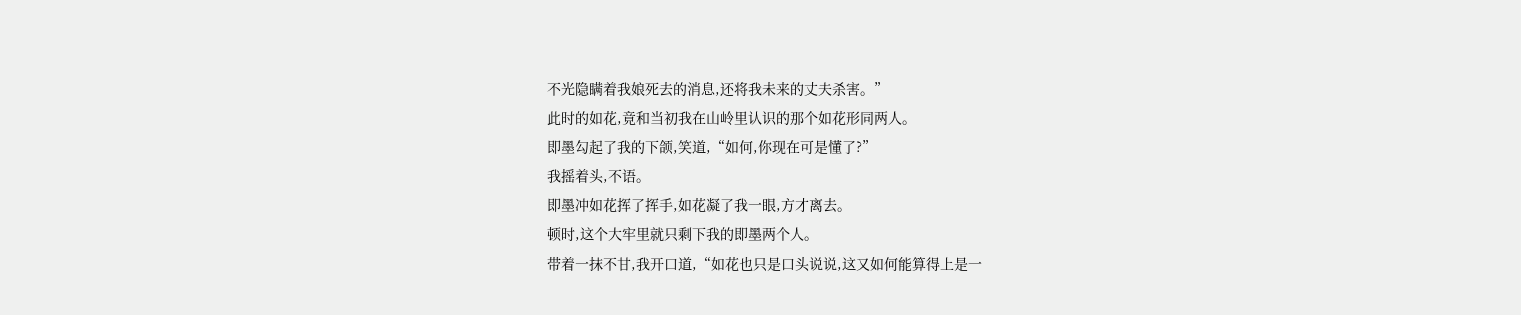不光隐瞒着我娘死去的消息,还将我未来的丈夫杀害。”
此时的如花,竟和当初我在山岭里认识的那个如花形同两人。
即墨勾起了我的下颌,笑道,“如何,你现在可是懂了?”
我摇着头,不语。
即墨冲如花挥了挥手,如花凝了我一眼,方才离去。
顿时,这个大牢里就只剩下我的即墨两个人。
带着一抹不甘,我开口道,“如花也只是口头说说,这又如何能算得上是一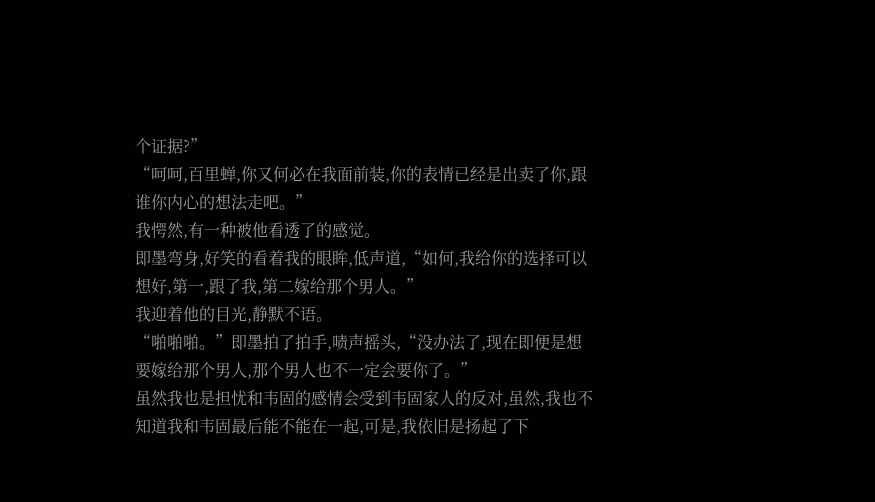个证据?”
“呵呵,百里蝉,你又何必在我面前装,你的表情已经是出卖了你,跟谁你内心的想法走吧。”
我愕然,有一种被他看透了的感觉。
即墨弯身,好笑的看着我的眼眸,低声道,“如何,我给你的选择可以想好,第一,跟了我,第二嫁给那个男人。”
我迎着他的目光,静默不语。
“啪啪啪。”即墨拍了拍手,啧声摇头,“没办法了,现在即便是想要嫁给那个男人,那个男人也不一定会要你了。”
虽然我也是担忧和韦固的感情会受到韦固家人的反对,虽然,我也不知道我和韦固最后能不能在一起,可是,我依旧是扬起了下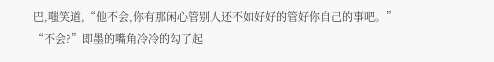巴,嗤笑道,“他不会,你有那闲心管别人还不如好好的管好你自己的事吧。”
“不会?”即墨的嘴角冷冷的勾了起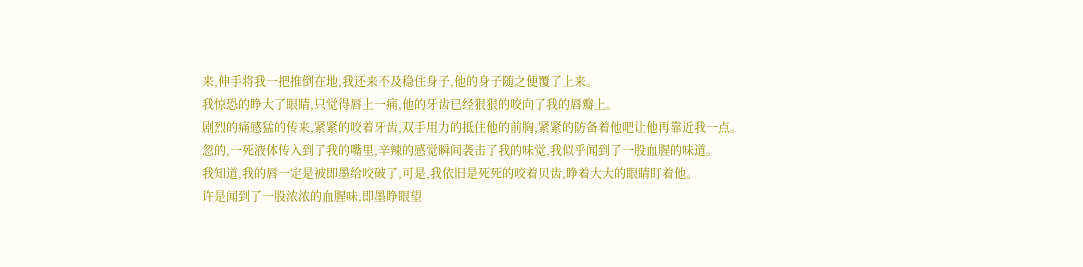来,伸手将我一把推倒在地,我还来不及稳住身子,他的身子随之便覆了上来。
我惊恐的睁大了眼睛,只觉得唇上一痛,他的牙齿已经狠狠的咬向了我的唇瓣上。
剧烈的痛感猛的传来,紧紧的咬着牙齿,双手用力的抵住他的前胸,紧紧的防备着他吧让他再靠近我一点。
忽的,一死液体传入到了我的嘴里,辛辣的感觉瞬间袭击了我的味觉,我似乎闻到了一股血腥的味道。
我知道,我的唇一定是被即墨给咬破了,可是,我依旧是死死的咬着贝齿,睁着大大的眼睛盯着他。
许是闻到了一股浓浓的血腥味,即墨睁眼望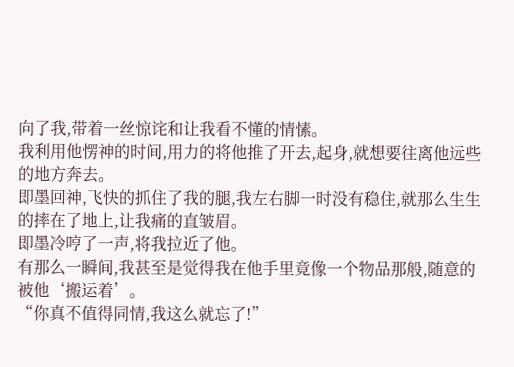向了我,带着一丝惊诧和让我看不懂的情愫。
我利用他愣神的时间,用力的将他推了开去,起身,就想要往离他远些的地方奔去。
即墨回神,飞快的抓住了我的腿,我左右脚一时没有稳住,就那么生生的摔在了地上,让我痛的直皱眉。
即墨冷哼了一声,将我拉近了他。
有那么一瞬间,我甚至是觉得我在他手里竟像一个物品那般,随意的被他‘搬运着’。
“你真不值得同情,我这么就忘了!”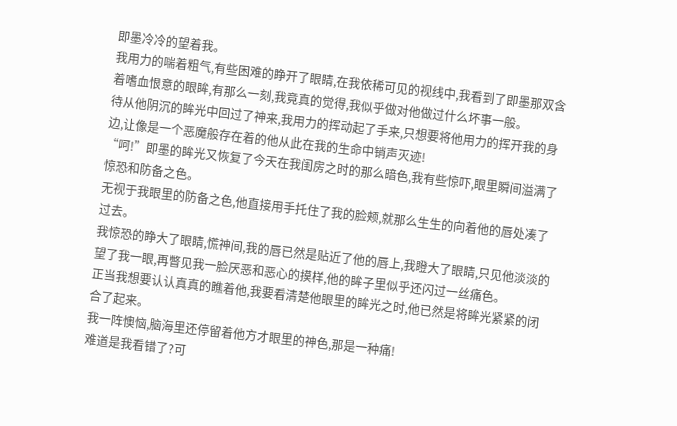即墨冷冷的望着我。
我用力的喘着粗气,有些困难的睁开了眼睛,在我依稀可见的视线中,我看到了即墨那双含着嗜血恨意的眼眸,有那么一刻,我竟真的觉得,我似乎做对他做过什么坏事一般。
待从他阴沉的眸光中回过了神来,我用力的挥动起了手来,只想要将他用力的挥开我的身边,让像是一个恶魔般存在着的他从此在我的生命中销声灭迹!
“呵!”即墨的眸光又恢复了今天在我闺房之时的那么暗色,我有些惊吓,眼里瞬间溢满了惊恐和防备之色。
无视于我眼里的防备之色,他直接用手托住了我的脸颊,就那么生生的向着他的唇处凑了过去。
我惊恐的睁大了眼睛,慌神间,我的唇已然是贴近了他的唇上,我瞪大了眼睛,只见他淡淡的望了我一眼,再瞥见我一脸厌恶和恶心的摸样,他的眸子里似乎还闪过一丝痛色。
正当我想要认认真真的瞧着他,我要看清楚他眼里的眸光之时,他已然是将眸光紧紧的闭合了起来。
我一阵懊恼,脑海里还停留着他方才眼里的神色,那是一种痛!
难道是我看错了?可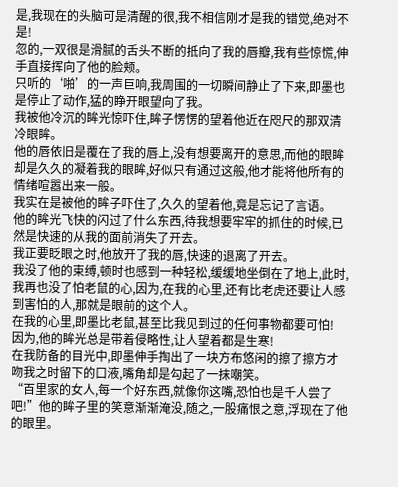是,我现在的头脑可是清醒的很,我不相信刚才是我的错觉,绝对不是!
忽的,一双很是滑腻的舌头不断的抵向了我的唇瓣,我有些惊慌,伸手直接挥向了他的脸颊。
只听的‘啪’的一声巨响,我周围的一切瞬间静止了下来,即墨也是停止了动作,猛的睁开眼望向了我。
我被他冷沉的眸光惊吓住,眸子愣愣的望着他近在咫尺的那双清冷眼眸。
他的唇依旧是覆在了我的唇上,没有想要离开的意思,而他的眼眸却是久久的凝着我的眼眸,好似只有通过这般,他才能将他所有的情绪喧嚣出来一般。
我实在是被他的眸子吓住了,久久的望着他,竟是忘记了言语。
他的眸光飞快的闪过了什么东西,待我想要牢牢的抓住的时候,已然是快速的从我的面前消失了开去。
我正要眨眼之时,他放开了我的唇,快速的退离了开去。
我没了他的束缚,顿时也感到一种轻松,缓缓地坐倒在了地上,此时,我再也没了怕老鼠的心,因为,在我的心里,还有比老虎还要让人感到害怕的人,那就是眼前的这个人。
在我的心里,即墨比老鼠,甚至比我见到过的任何事物都要可怕!
因为,他的眸光总是带着侵略性,让人望着都是生寒!
在我防备的目光中,即墨伸手掏出了一块方布悠闲的擦了擦方才吻我之时留下的口液,嘴角却是勾起了一抹嘲笑。
“百里家的女人,每一个好东西,就像你这嘴,恐怕也是千人尝了吧!”他的眸子里的笑意渐渐淹没,随之,一股痛恨之意,浮现在了他的眼里。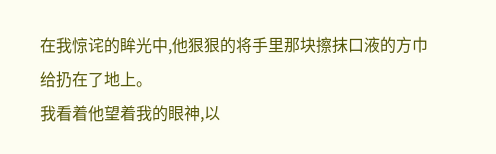在我惊诧的眸光中,他狠狠的将手里那块擦抹口液的方巾给扔在了地上。
我看着他望着我的眼神,以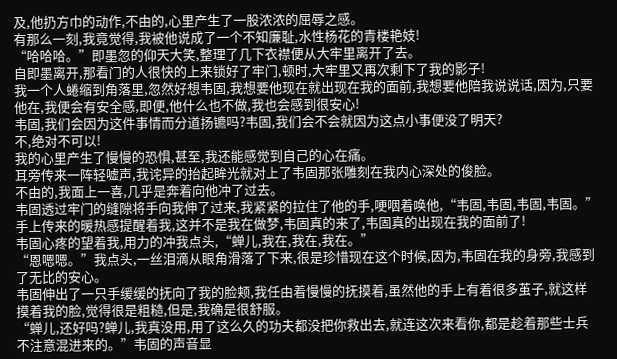及,他扔方巾的动作,不由的,心里产生了一股浓浓的屈辱之感。
有那么一刻,我竟觉得,我被他说成了一个不知廉耻,水性杨花的青楼艳妓!
“哈哈哈。”即墨忽的仰天大笑,整理了几下衣襟便从大牢里离开了去。
自即墨离开,那看门的人很快的上来锁好了牢门,顿时,大牢里又再次剩下了我的影子!
我一个人蜷缩到角落里,忽然好想韦固,我想要他现在就出现在我的面前,我想要他陪我说说话,因为,只要他在,我便会有安全感,即便,他什么也不做,我也会感到很安心!
韦固,我们会因为这件事情而分道扬镳吗?韦固,我们会不会就因为这点小事便没了明天?
不,绝对不可以!
我的心里产生了慢慢的恐惧,甚至,我还能感觉到自己的心在痛。
耳旁传来一阵轻嘘声,我诧异的抬起眸光就对上了韦固那张雕刻在我内心深处的俊脸。
不由的,我面上一喜,几乎是奔着向他冲了过去。
韦固透过牢门的缝隙将手向我伸了过来,我紧紧的拉住了他的手,哽咽着唤他,“韦固,韦固,韦固,韦固。”
手上传来的暖热感提醒着我,这并不是我在做梦,韦固真的来了,韦固真的出现在我的面前了!
韦固心疼的望着我,用力的冲我点头,“蝉儿,我在,我在,我在。”
“恩嗯嗯。”我点头,一丝泪滴从眼角滑落了下来,很是珍惜现在这个时候,因为,韦固在我的身旁,我感到了无比的安心。
韦固伸出了一只手缓缓的抚向了我的脸颊,我任由着慢慢的抚摸着,虽然他的手上有着很多茧子,就这样摸着我的脸,觉得很是粗糙,但是,我确是很舒服。
“蝉儿,还好吗?蝉儿,我真没用,用了这么久的功夫都没把你救出去,就连这次来看你,都是趁着那些士兵不注意混进来的。”韦固的声音显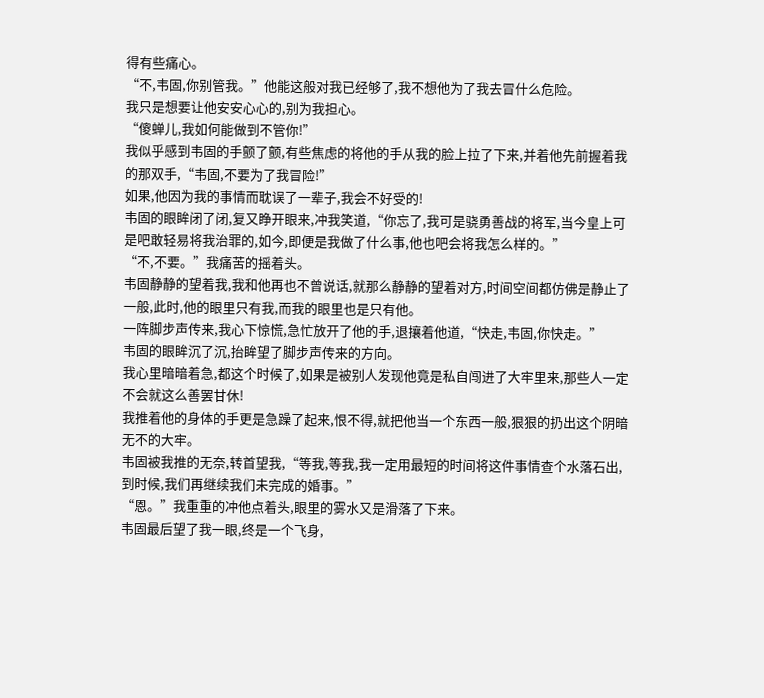得有些痛心。
“不,韦固,你别管我。”他能这般对我已经够了,我不想他为了我去冒什么危险。
我只是想要让他安安心心的,别为我担心。
“傻蝉儿,我如何能做到不管你!”
我似乎感到韦固的手颤了颤,有些焦虑的将他的手从我的脸上拉了下来,并着他先前握着我的那双手,“韦固,不要为了我冒险!”
如果,他因为我的事情而耽误了一辈子,我会不好受的!
韦固的眼眸闭了闭,复又睁开眼来,冲我笑道,“你忘了,我可是骁勇善战的将军,当今皇上可是吧敢轻易将我治罪的,如今,即便是我做了什么事,他也吧会将我怎么样的。”
“不,不要。”我痛苦的摇着头。
韦固静静的望着我,我和他再也不曾说话,就那么静静的望着对方,时间空间都仿佛是静止了一般,此时,他的眼里只有我,而我的眼里也是只有他。
一阵脚步声传来,我心下惊慌,急忙放开了他的手,退攘着他道,“快走,韦固,你快走。”
韦固的眼眸沉了沉,抬眸望了脚步声传来的方向。
我心里暗暗着急,都这个时候了,如果是被别人发现他竟是私自闯进了大牢里来,那些人一定不会就这么善罢甘休!
我推着他的身体的手更是急躁了起来,恨不得,就把他当一个东西一般,狠狠的扔出这个阴暗无不的大牢。
韦固被我推的无奈,转首望我,“等我,等我,我一定用最短的时间将这件事情查个水落石出,到时候,我们再继续我们未完成的婚事。”
“恩。”我重重的冲他点着头,眼里的雾水又是滑落了下来。
韦固最后望了我一眼,终是一个飞身,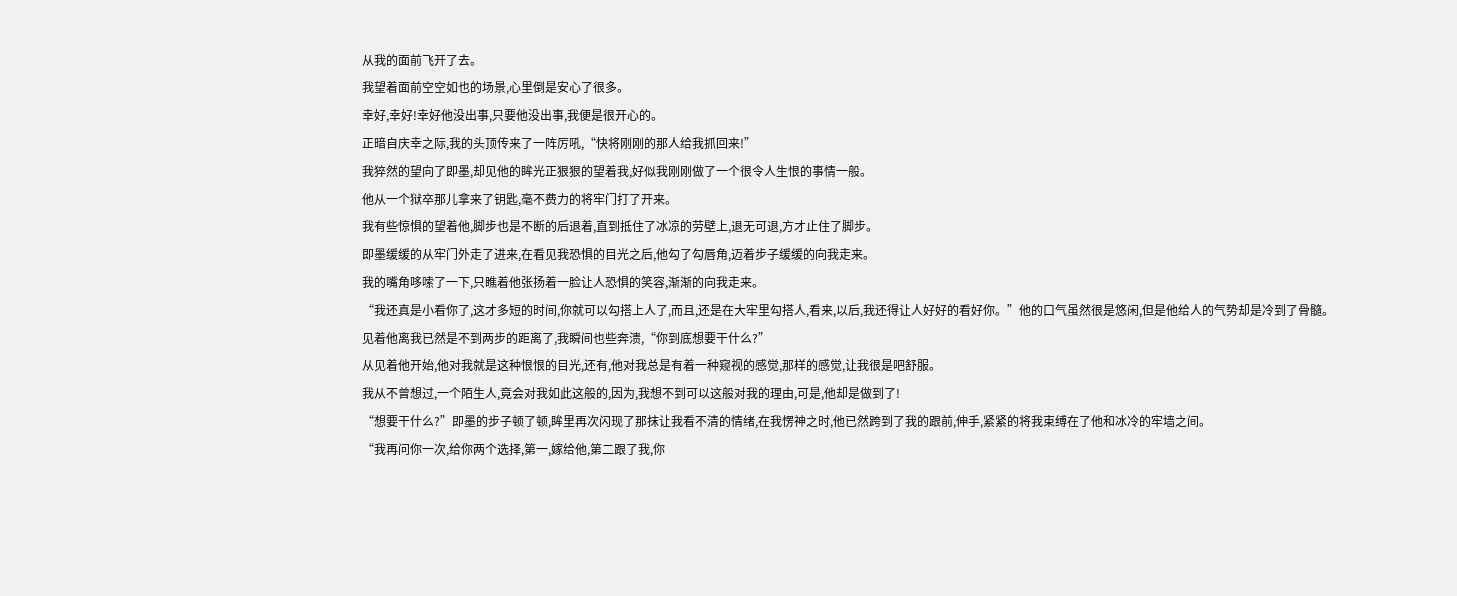从我的面前飞开了去。
我望着面前空空如也的场景,心里倒是安心了很多。
幸好,幸好!幸好他没出事,只要他没出事,我便是很开心的。
正暗自庆幸之际,我的头顶传来了一阵厉吼,“快将刚刚的那人给我抓回来!”
我猝然的望向了即墨,却见他的眸光正狠狠的望着我,好似我刚刚做了一个很令人生恨的事情一般。
他从一个狱卒那儿拿来了钥匙,毫不费力的将牢门打了开来。
我有些惊惧的望着他,脚步也是不断的后退着,直到抵住了冰凉的劳壁上,退无可退,方才止住了脚步。
即墨缓缓的从牢门外走了进来,在看见我恐惧的目光之后,他勾了勾唇角,迈着步子缓缓的向我走来。
我的嘴角哆嗦了一下,只瞧着他张扬着一脸让人恐惧的笑容,渐渐的向我走来。
“我还真是小看你了,这才多短的时间,你就可以勾搭上人了,而且,还是在大牢里勾搭人,看来,以后,我还得让人好好的看好你。”他的口气虽然很是悠闲,但是他给人的气势却是冷到了骨髓。
见着他离我已然是不到两步的距离了,我瞬间也些奔溃,“你到底想要干什么?”
从见着他开始,他对我就是这种恨恨的目光,还有,他对我总是有着一种窥视的感觉,那样的感觉,让我很是吧舒服。
我从不曾想过,一个陌生人,竟会对我如此这般的,因为,我想不到可以这般对我的理由,可是,他却是做到了!
“想要干什么?”即墨的步子顿了顿,眸里再次闪现了那抹让我看不清的情绪,在我愣神之时,他已然跨到了我的跟前,伸手,紧紧的将我束缚在了他和冰冷的牢墙之间。
“我再问你一次,给你两个选择,第一,嫁给他,第二跟了我,你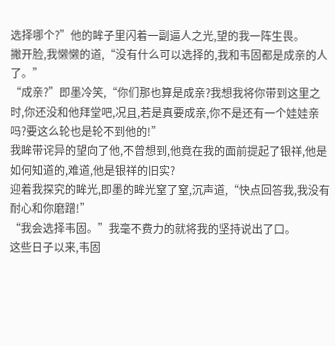选择哪个?”他的眸子里闪着一副逼人之光,望的我一阵生畏。
撇开脸,我懒懒的道,“没有什么可以选择的,我和韦固都是成亲的人了。”
“成亲?”即墨冷笑,“你们那也算是成亲?我想我将你带到这里之时,你还没和他拜堂吧,况且,若是真要成亲,你不是还有一个娃娃亲吗?要这么轮也是轮不到他的!”
我眸带诧异的望向了他,不曾想到,他竟在我的面前提起了银祥,他是如何知道的,难道,他是银祥的旧实?
迎着我探究的眸光,即墨的眸光窒了窒,沉声道,“快点回答我,我没有耐心和你磨蹭!”
“我会选择韦固。”我毫不费力的就将我的坚持说出了口。
这些日子以来,韦固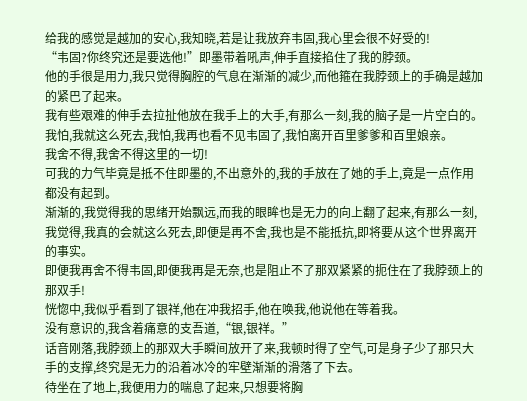给我的感觉是越加的安心,我知晓,若是让我放弃韦固,我心里会很不好受的!
“韦固?你终究还是要选他!”即墨带着吼声,伸手直接掐住了我的脖颈。
他的手很是用力,我只觉得胸腔的气息在渐渐的减少,而他箍在我脖颈上的手确是越加的紧巴了起来。
我有些艰难的伸手去拉扯他放在我手上的大手,有那么一刻,我的脑子是一片空白的。
我怕,我就这么死去,我怕,我再也看不见韦固了,我怕离开百里爹爹和百里娘亲。
我舍不得,我舍不得这里的一切!
可我的力气毕竟是抵不住即墨的,不出意外的,我的手放在了她的手上,竟是一点作用都没有起到。
渐渐的,我觉得我的思绪开始飘远,而我的眼眸也是无力的向上翻了起来,有那么一刻,我觉得,我真的会就这么死去,即便是再不舍,我也是不能抵抗,即将要从这个世界离开的事实。
即便我再舍不得韦固,即便我再是无奈,也是阻止不了那双紧紧的扼住在了我脖颈上的那双手!
恍惚中,我似乎看到了银祥,他在冲我招手,他在唤我,他说他在等着我。
没有意识的,我含着痛意的支吾道,“银,银祥。”
话音刚落,我脖颈上的那双大手瞬间放开了来,我顿时得了空气,可是身子少了那只大手的支撑,终究是无力的沿着冰冷的牢壁渐渐的滑落了下去。
待坐在了地上,我便用力的喘息了起来,只想要将胸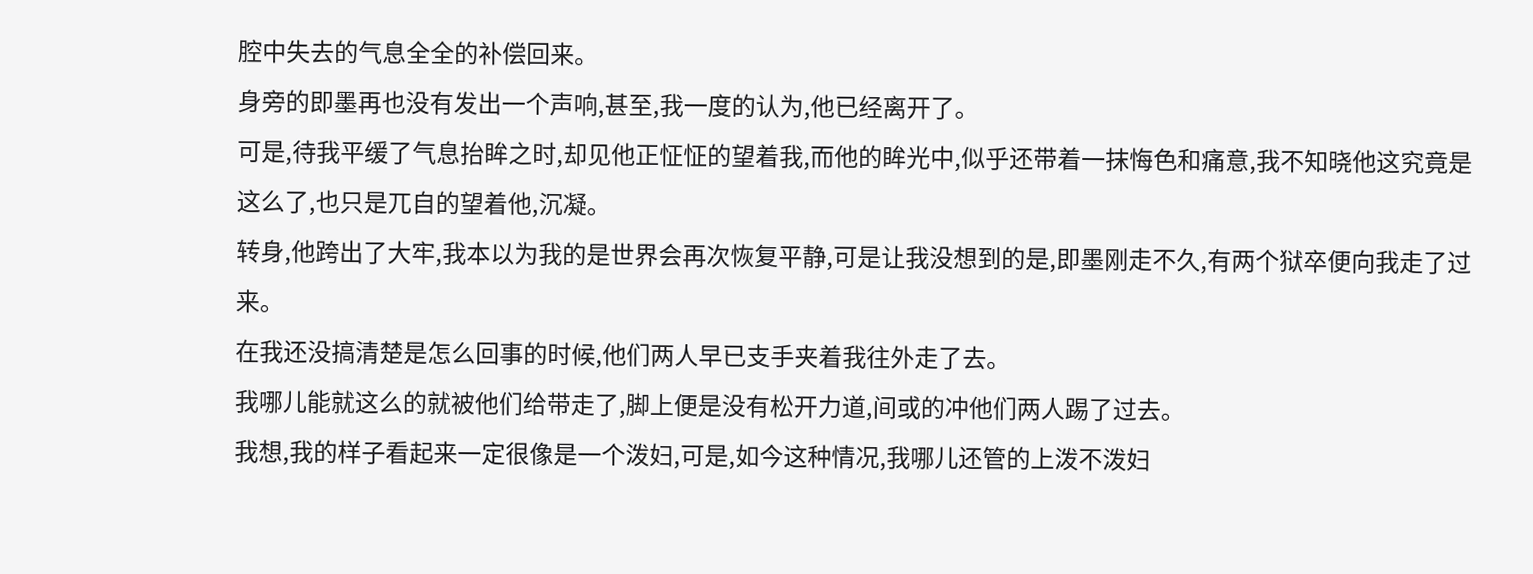腔中失去的气息全全的补偿回来。
身旁的即墨再也没有发出一个声响,甚至,我一度的认为,他已经离开了。
可是,待我平缓了气息抬眸之时,却见他正怔怔的望着我,而他的眸光中,似乎还带着一抹悔色和痛意,我不知晓他这究竟是这么了,也只是兀自的望着他,沉凝。
转身,他跨出了大牢,我本以为我的是世界会再次恢复平静,可是让我没想到的是,即墨刚走不久,有两个狱卒便向我走了过来。
在我还没搞清楚是怎么回事的时候,他们两人早已支手夹着我往外走了去。
我哪儿能就这么的就被他们给带走了,脚上便是没有松开力道,间或的冲他们两人踢了过去。
我想,我的样子看起来一定很像是一个泼妇,可是,如今这种情况,我哪儿还管的上泼不泼妇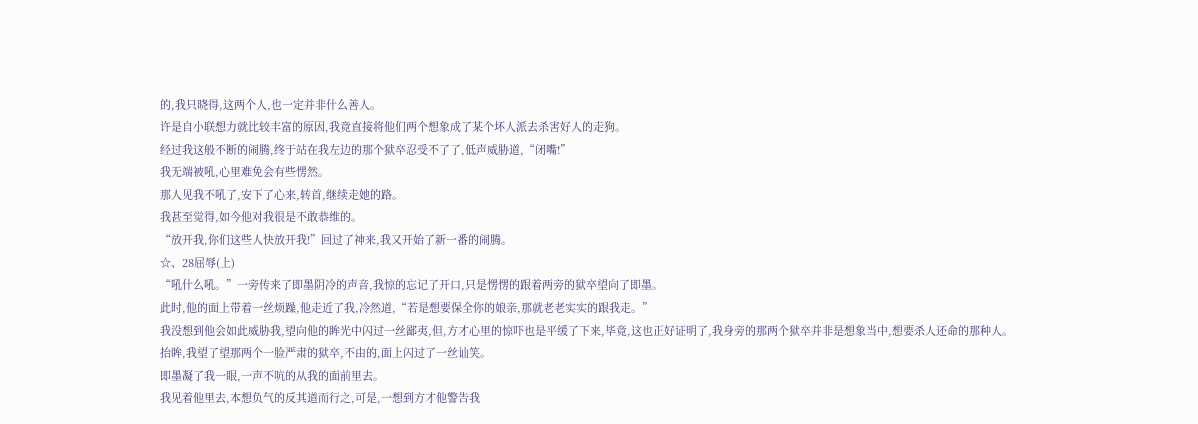的,我只晓得,这两个人,也一定并非什么善人。
许是自小联想力就比较丰富的原因,我竟直接将他们两个想象成了某个坏人派去杀害好人的走狗。
经过我这般不断的闹腾,终于站在我左边的那个狱卒忍受不了了,低声威胁道,“闭嘴!”
我无端被吼,心里难免会有些愣然。
那人见我不吼了,安下了心来,转首,继续走她的路。
我甚至觉得,如今他对我很是不敢恭维的。
“放开我,你们这些人快放开我!”回过了神来,我又开始了新一番的闹腾。
☆、28屈辱(上)
“吼什么吼。”一旁传来了即墨阴冷的声音,我惊的忘记了开口,只是愣愣的跟着两旁的狱卒望向了即墨。
此时,他的面上带着一丝烦躁,他走近了我,冷然道,“若是想要保全你的娘亲,那就老老实实的跟我走。”
我没想到他会如此威胁我,望向他的眸光中闪过一丝鄙夷,但,方才心里的惊吓也是平缓了下来,毕竟,这也正好证明了,我身旁的那两个狱卒并非是想象当中,想要杀人还命的那种人。
抬眸,我望了望那两个一脸严肃的狱卒,不由的,面上闪过了一丝讪笑。
即墨凝了我一眼,一声不吭的从我的面前里去。
我见着他里去,本想负气的反其道而行之,可是,一想到方才他警告我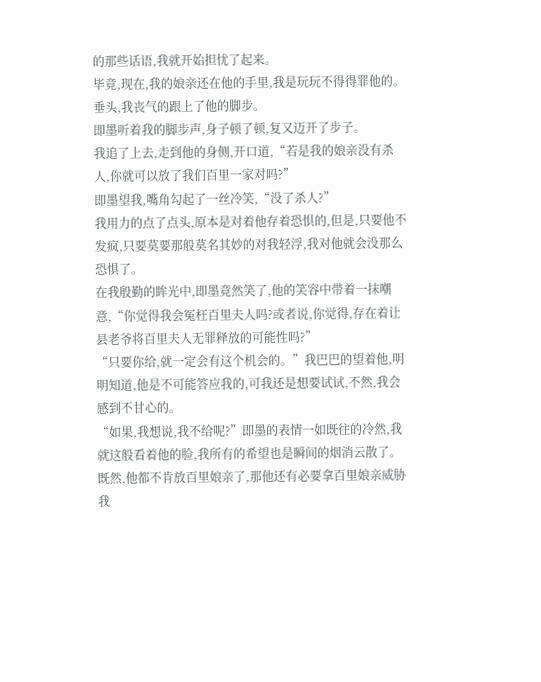的那些话语,我就开始担忧了起来。
毕竟,现在,我的娘亲还在他的手里,我是玩玩不得得罪他的。
垂头,我丧气的跟上了他的脚步。
即墨听着我的脚步声,身子顿了顿,复又迈开了步子。
我追了上去,走到他的身侧,开口道,“若是我的娘亲没有杀人,你就可以放了我们百里一家对吗?”
即墨望我,嘴角勾起了一丝冷笑,“没了杀人?”
我用力的点了点头,原本是对着他存着恐惧的,但是,只要他不发疯,只要莫要那般莫名其妙的对我轻浮,我对他就会没那么恐惧了。
在我殷勤的眸光中,即墨竟然笑了,他的笑容中带着一抹嘲意,“你觉得我会冤枉百里夫人吗?或者说,你觉得,存在着让县老爷将百里夫人无罪释放的可能性吗?”
“只要你给,就一定会有这个机会的。”我巴巴的望着他,明明知道,他是不可能答应我的,可我还是想要试试,不然,我会感到不甘心的。
“如果,我想说,我不给呢?”即墨的表情一如既往的冷然,我就这般看着他的脸,我所有的希望也是瞬间的烟消云散了。
既然,他都不肯放百里娘亲了,那他还有必要拿百里娘亲威胁我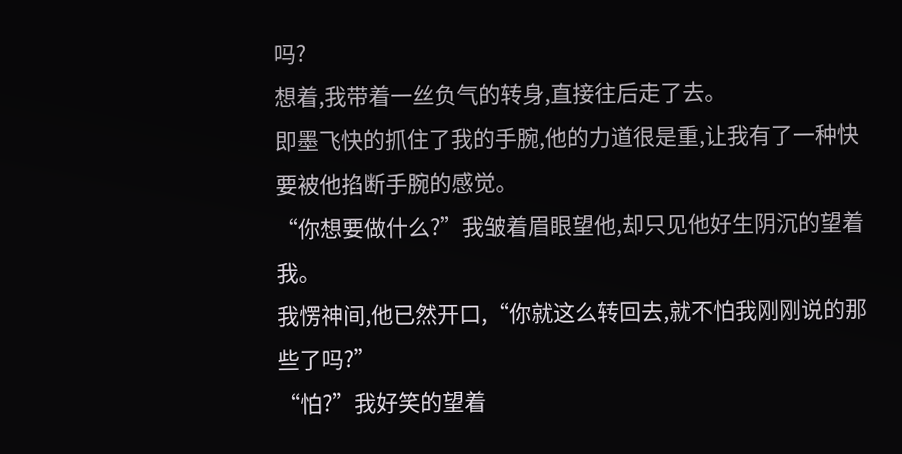吗?
想着,我带着一丝负气的转身,直接往后走了去。
即墨飞快的抓住了我的手腕,他的力道很是重,让我有了一种快要被他掐断手腕的感觉。
“你想要做什么?”我皱着眉眼望他,却只见他好生阴沉的望着我。
我愣神间,他已然开口,“你就这么转回去,就不怕我刚刚说的那些了吗?”
“怕?”我好笑的望着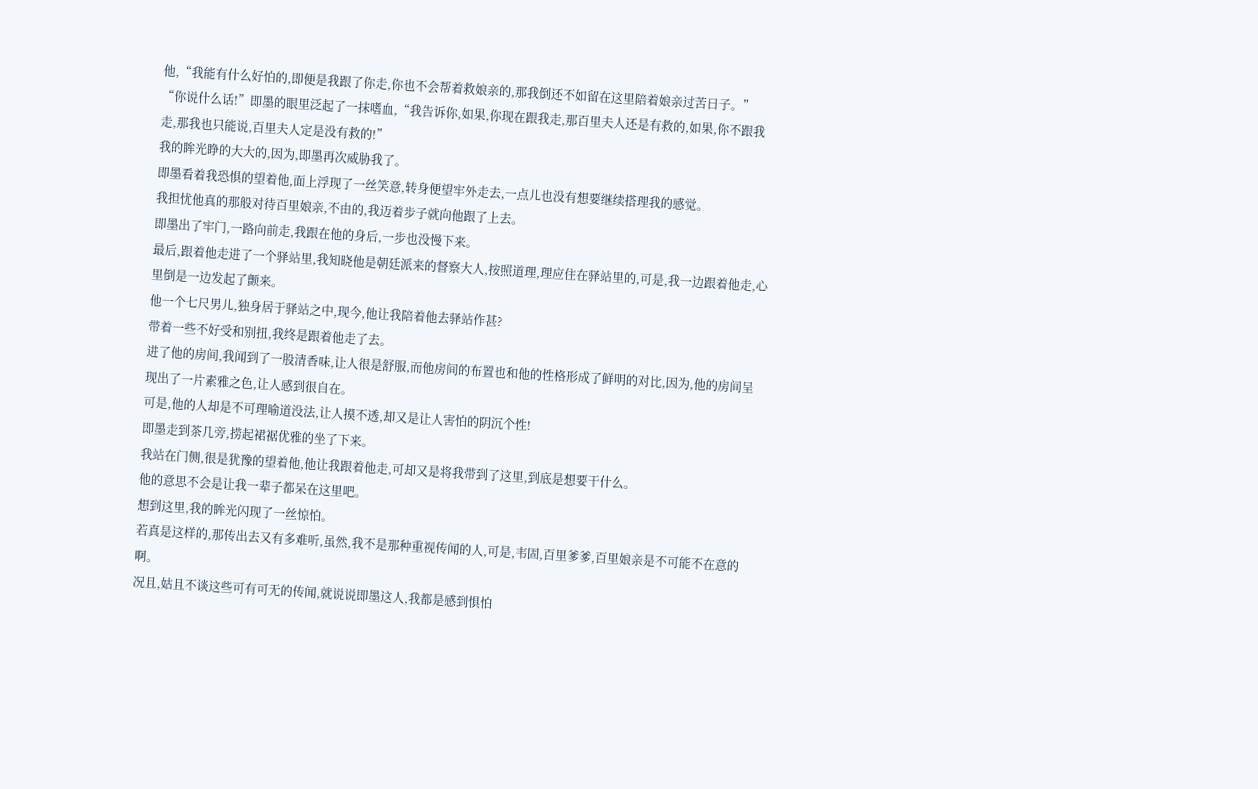他,“我能有什么好怕的,即便是我跟了你走,你也不会帮着救娘亲的,那我倒还不如留在这里陪着娘亲过苦日子。”
“你说什么话!”即墨的眼里泛起了一抹嗜血,“我告诉你,如果,你现在跟我走,那百里夫人还是有救的,如果,你不跟我走,那我也只能说,百里夫人定是没有救的!”
我的眸光睁的大大的,因为,即墨再次威胁我了。
即墨看着我恐惧的望着他,面上浮现了一丝笑意,转身便望牢外走去,一点儿也没有想要继续搭理我的感觉。
我担忧他真的那般对待百里娘亲,不由的,我迈着步子就向他跟了上去。
即墨出了牢门,一路向前走,我跟在他的身后,一步也没慢下来。
最后,跟着他走进了一个驿站里,我知晓他是朝廷派来的督察大人,按照道理,理应住在驿站里的,可是,我一边跟着他走,心里倒是一边发起了颤来。
他一个七尺男儿,独身居于驿站之中,现今,他让我陪着他去驿站作甚?
带着一些不好受和别扭,我终是跟着他走了去。
进了他的房间,我闻到了一股清香味,让人很是舒服,而他房间的布置也和他的性格形成了鲜明的对比,因为,他的房间呈现出了一片素雅之色,让人感到很自在。
可是,他的人却是不可理喻道没法,让人摸不透,却又是让人害怕的阴沉个性!
即墨走到茶几旁,捞起裙裾优雅的坐了下来。
我站在门侧,很是犹豫的望着他,他让我跟着他走,可却又是将我带到了这里,到底是想要干什么。
他的意思不会是让我一辈子都呆在这里吧。
想到这里,我的眸光闪现了一丝惊怕。
若真是这样的,那传出去又有多难听,虽然,我不是那种重视传闻的人,可是,韦固,百里爹爹,百里娘亲是不可能不在意的啊。
况且,姑且不谈这些可有可无的传闻,就说说即墨这人,我都是感到惧怕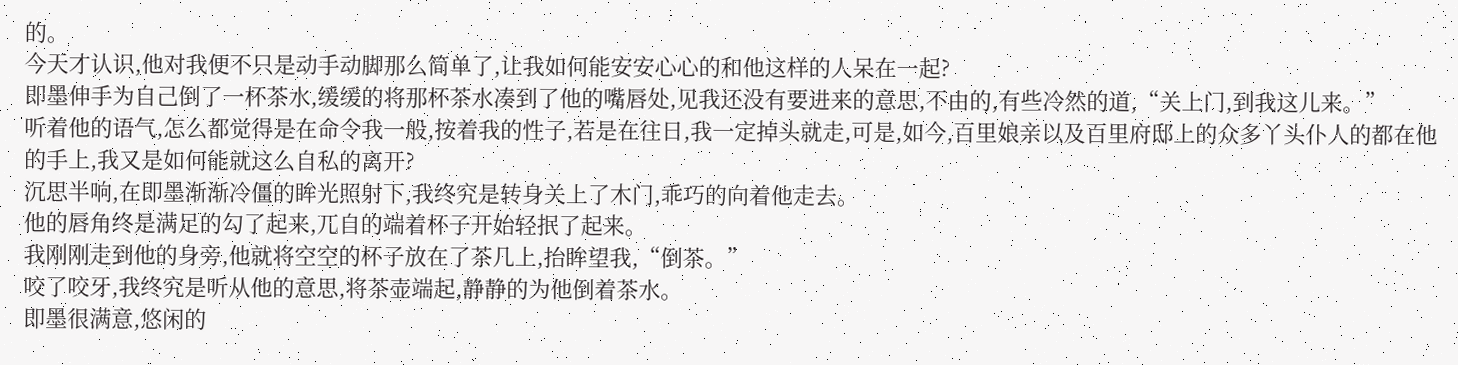的。
今天才认识,他对我便不只是动手动脚那么简单了,让我如何能安安心心的和他这样的人呆在一起?
即墨伸手为自己倒了一杯茶水,缓缓的将那杯茶水凑到了他的嘴唇处,见我还没有要进来的意思,不由的,有些冷然的道,“关上门,到我这儿来。”
听着他的语气,怎么都觉得是在命令我一般,按着我的性子,若是在往日,我一定掉头就走,可是,如今,百里娘亲以及百里府邸上的众多丫头仆人的都在他的手上,我又是如何能就这么自私的离开?
沉思半响,在即墨渐渐冷僵的眸光照射下,我终究是转身关上了木门,乖巧的向着他走去。
他的唇角终是满足的勾了起来,兀自的端着杯子开始轻抿了起来。
我刚刚走到他的身旁,他就将空空的杯子放在了茶几上,抬眸望我,“倒茶。”
咬了咬牙,我终究是听从他的意思,将茶壶端起,静静的为他倒着茶水。
即墨很满意,悠闲的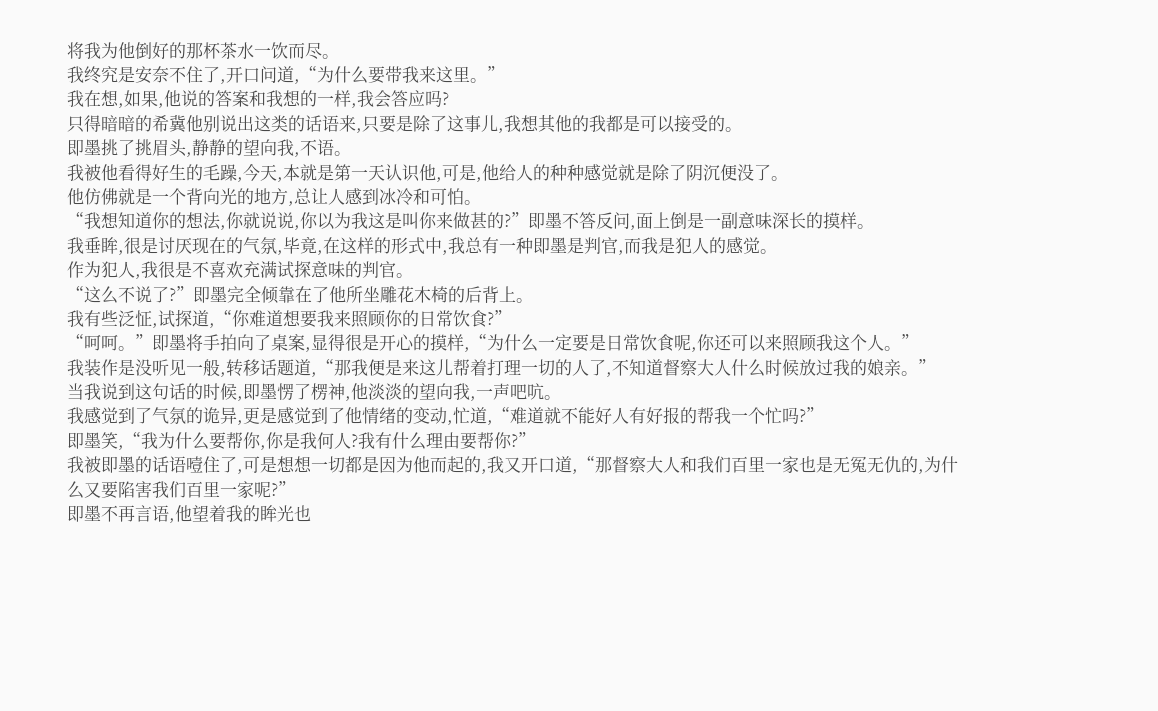将我为他倒好的那杯茶水一饮而尽。
我终究是安奈不住了,开口问道,“为什么要带我来这里。”
我在想,如果,他说的答案和我想的一样,我会答应吗?
只得暗暗的希冀他别说出这类的话语来,只要是除了这事儿,我想其他的我都是可以接受的。
即墨挑了挑眉头,静静的望向我,不语。
我被他看得好生的毛躁,今天,本就是第一天认识他,可是,他给人的种种感觉就是除了阴沉便没了。
他仿佛就是一个背向光的地方,总让人感到冰冷和可怕。
“我想知道你的想法,你就说说,你以为我这是叫你来做甚的?”即墨不答反问,面上倒是一副意味深长的摸样。
我垂眸,很是讨厌现在的气氛,毕竟,在这样的形式中,我总有一种即墨是判官,而我是犯人的感觉。
作为犯人,我很是不喜欢充满试探意味的判官。
“这么不说了?”即墨完全倾靠在了他所坐雕花木椅的后背上。
我有些泛怔,试探道,“你难道想要我来照顾你的日常饮食?”
“呵呵。”即墨将手拍向了桌案,显得很是开心的摸样,“为什么一定要是日常饮食呢,你还可以来照顾我这个人。”
我装作是没听见一般,转移话题道,“那我便是来这儿帮着打理一切的人了,不知道督察大人什么时候放过我的娘亲。”
当我说到这句话的时候,即墨愣了楞神,他淡淡的望向我,一声吧吭。
我感觉到了气氛的诡异,更是感觉到了他情绪的变动,忙道,“难道就不能好人有好报的帮我一个忙吗?”
即墨笑,“我为什么要帮你,你是我何人?我有什么理由要帮你?”
我被即墨的话语噎住了,可是想想一切都是因为他而起的,我又开口道,“那督察大人和我们百里一家也是无冤无仇的,为什么又要陷害我们百里一家呢?”
即墨不再言语,他望着我的眸光也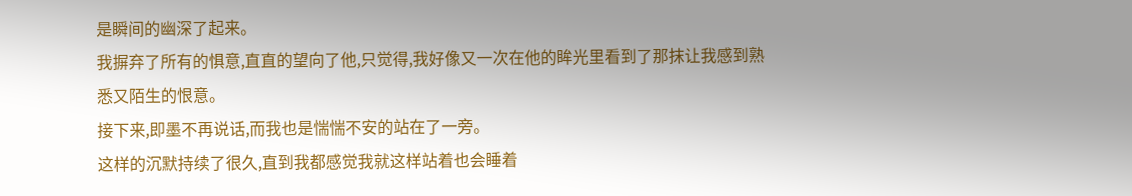是瞬间的幽深了起来。
我摒弃了所有的惧意,直直的望向了他,只觉得,我好像又一次在他的眸光里看到了那抹让我感到熟悉又陌生的恨意。
接下来,即墨不再说话,而我也是惴惴不安的站在了一旁。
这样的沉默持续了很久,直到我都感觉我就这样站着也会睡着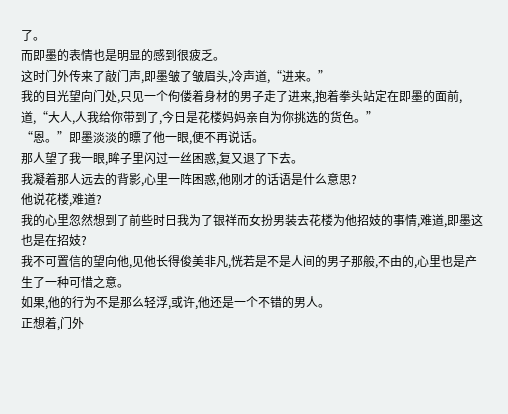了。
而即墨的表情也是明显的感到很疲乏。
这时门外传来了敲门声,即墨皱了皱眉头,冷声道,“进来。”
我的目光望向门处,只见一个佝偻着身材的男子走了进来,抱着拳头站定在即墨的面前,道,“大人,人我给你带到了,今日是花楼妈妈亲自为你挑选的货色。”
“恩。”即墨淡淡的瞟了他一眼,便不再说话。
那人望了我一眼,眸子里闪过一丝困惑,复又退了下去。
我凝着那人远去的背影,心里一阵困惑,他刚才的话语是什么意思?
他说花楼,难道?
我的心里忽然想到了前些时日我为了银祥而女扮男装去花楼为他招妓的事情,难道,即墨这也是在招妓?
我不可置信的望向他,见他长得俊美非凡,恍若是不是人间的男子那般,不由的,心里也是产生了一种可惜之意。
如果,他的行为不是那么轻浮,或许,他还是一个不错的男人。
正想着,门外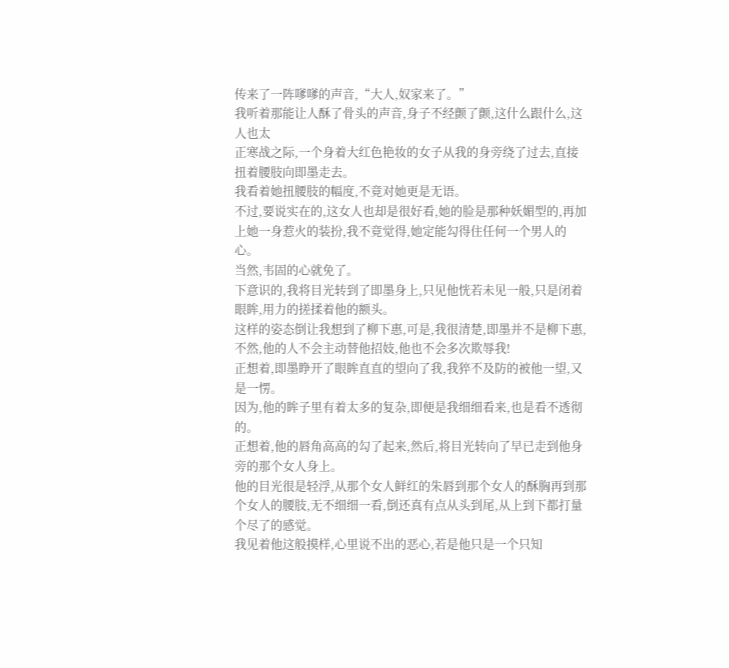传来了一阵嗲嗲的声音,“大人,奴家来了。”
我听着那能让人酥了骨头的声音,身子不经颤了颤,这什么跟什么,这人也太
正寒战之际,一个身着大红色艳妆的女子从我的身旁绕了过去,直接扭着腰肢向即墨走去。
我看着她扭腰肢的幅度,不竟对她更是无语。
不过,要说实在的,这女人也却是很好看,她的脸是那种妖媚型的,再加上她一身惹火的装扮,我不竟觉得,她定能勾得住任何一个男人的心。
当然,韦固的心就免了。
下意识的,我将目光转到了即墨身上,只见他恍若未见一般,只是闭着眼眸,用力的搓揉着他的额头。
这样的姿态倒让我想到了柳下惠,可是,我很清楚,即墨并不是柳下惠,不然,他的人不会主动替他招妓,他也不会多次欺辱我!
正想着,即墨睁开了眼眸直直的望向了我,我猝不及防的被他一望,又是一愣。
因为,他的眸子里有着太多的复杂,即便是我细细看来,也是看不透彻的。
正想着,他的唇角高高的勾了起来,然后,将目光转向了早已走到他身旁的那个女人身上。
他的目光很是轻浮,从那个女人鲜红的朱唇到那个女人的酥胸再到那个女人的腰肢,无不细细一看,倒还真有点从头到尾,从上到下都打量个尽了的感觉。
我见着他这般摸样,心里说不出的恶心,若是他只是一个只知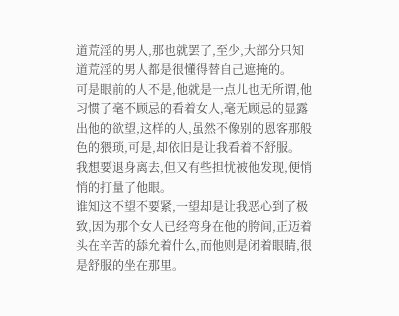道荒淫的男人,那也就罢了,至少,大部分只知道荒淫的男人都是很懂得替自己遮掩的。
可是眼前的人不是,他就是一点儿也无所谓,他习惯了毫不顾忌的看着女人,毫无顾忌的显露出他的欲望,这样的人,虽然不像别的恩客那般色的猥琐,可是,却依旧是让我看着不舒服。
我想要退身离去,但又有些担忧被他发现,便悄悄的打量了他眼。
谁知这不望不要紧,一望却是让我恶心到了极致,因为那个女人已经弯身在他的胯间,正迈着头在辛苦的舔允着什么,而他则是闭着眼睛,很是舒服的坐在那里。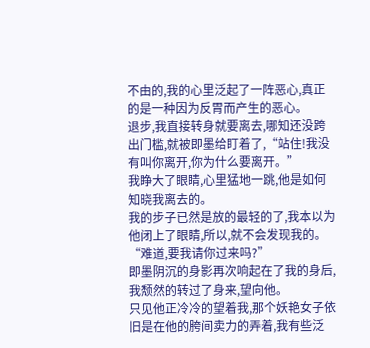不由的,我的心里泛起了一阵恶心,真正的是一种因为反胃而产生的恶心。
退步,我直接转身就要离去,哪知还没跨出门槛,就被即墨给盯着了,“站住!我没有叫你离开,你为什么要离开。”
我睁大了眼睛,心里猛地一跳,他是如何知晓我离去的。
我的步子已然是放的最轻的了,我本以为他闭上了眼睛,所以,就不会发现我的。
“难道,要我请你过来吗?”
即墨阴沉的身影再次响起在了我的身后,我颓然的转过了身来,望向他。
只见他正冷冷的望着我,那个妖艳女子依旧是在他的胯间卖力的弄着,我有些泛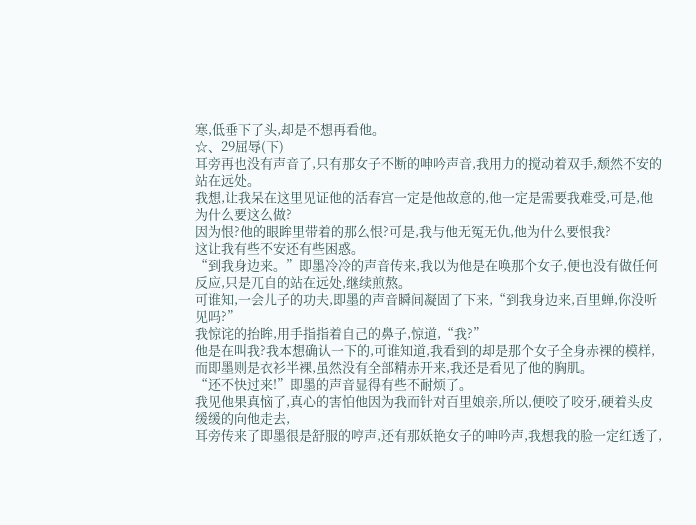寒,低垂下了头,却是不想再看他。
☆、29屈辱(下)
耳旁再也没有声音了,只有那女子不断的呻吟声音,我用力的搅动着双手,颓然不安的站在远处。
我想,让我呆在这里见证他的活春宫一定是他故意的,他一定是需要我难受,可是,他为什么要这么做?
因为恨?他的眼眸里带着的那么恨?可是,我与他无冤无仇,他为什么要恨我?
这让我有些不安还有些困惑。
“到我身边来。”即墨冷冷的声音传来,我以为他是在唤那个女子,便也没有做任何反应,只是兀自的站在远处,继续煎熬。
可谁知,一会儿子的功夫,即墨的声音瞬间凝固了下来,“到我身边来,百里蝉,你没听见吗?”
我惊诧的抬眸,用手指指着自己的鼻子,惊道,“我?”
他是在叫我?我本想确认一下的,可谁知道,我看到的却是那个女子全身赤裸的模样,而即墨则是衣衫半裸,虽然没有全部精赤开来,我还是看见了他的胸肌。
“还不快过来!”即墨的声音显得有些不耐烦了。
我见他果真恼了,真心的害怕他因为我而针对百里娘亲,所以,便咬了咬牙,硬着头皮缓缓的向他走去,
耳旁传来了即墨很是舒服的哼声,还有那妖艳女子的呻吟声,我想我的脸一定红透了,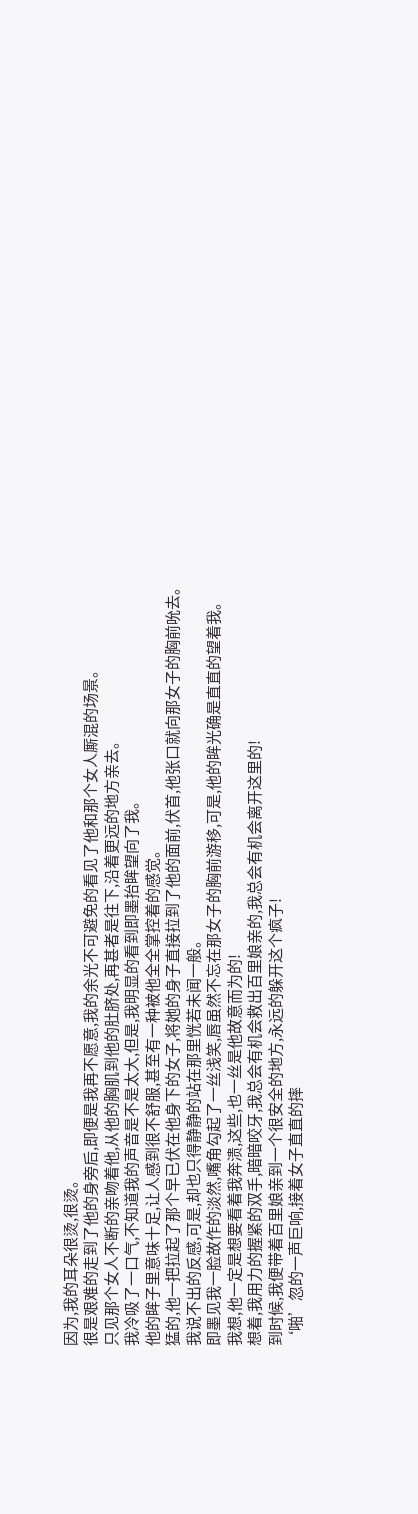因为,我的耳朵很烫,很烫。
很是艰难的走到了他的身旁后,即便是我再不愿意,我的余光不可避免的看见了他和那个女人厮混的场景。
只见那个女人不断的亲吻着他,从他的胸肌到他的肚脐处,再甚者是往下,沿着更远的地方亲去。
我冷吸了一口气,不知道我的声音是不是太大,但是,我明显的看到即墨抬眸望向了我。
他的眸子里意味十足,让人感到很不舒服,甚至有一种被他全全掌控着的感觉。
猛的,他一把拉起了那个早已伏在他身下的女子,将她的身子直接拉到了他的面前,伏首,他张口就向那女子的胸前吮去。
我说不出的反感,可是,却也只得静静的站在那里恍若未闻一般。
即墨见我一脸故作的淡然,嘴角勾起了一丝浅笑,唇虽然不忘在那女子的胸前游移,可是,他的眸光确是直直的望着我。
我想,他一定是想要看着我奔溃,这些,也一丝是他故意而为的!
想着,我用力的握紧的双手,暗暗咬牙,我总会有机会救出百里娘亲的,我总会有机会离开这里的!
到时候,我便带着百里娘亲到一个很安全的地方,永远的躲开这个疯子!
‘啪’忽的一声巨响,接着女子直直的摔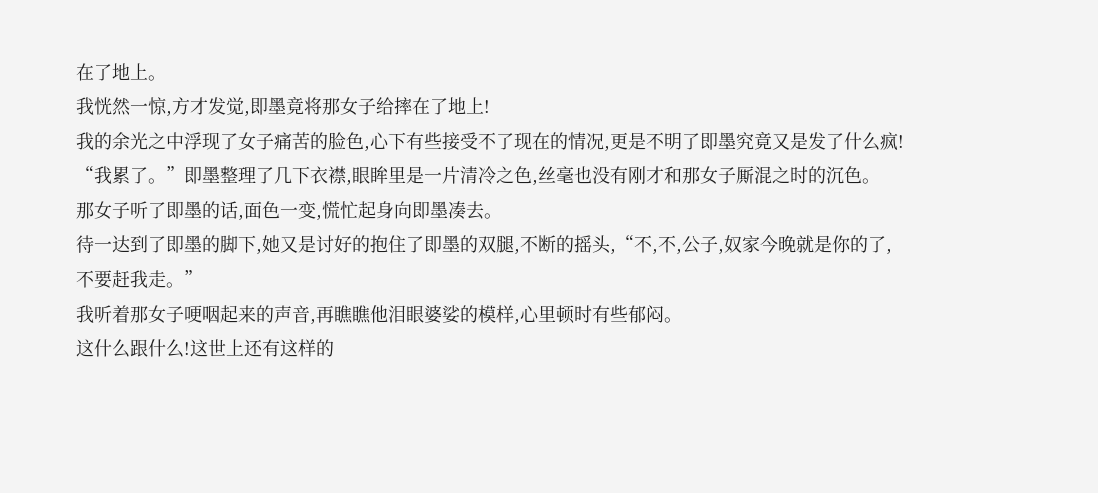在了地上。
我恍然一惊,方才发觉,即墨竟将那女子给摔在了地上!
我的余光之中浮现了女子痛苦的脸色,心下有些接受不了现在的情况,更是不明了即墨究竟又是发了什么疯!
“我累了。”即墨整理了几下衣襟,眼眸里是一片清冷之色,丝毫也没有刚才和那女子厮混之时的沉色。
那女子听了即墨的话,面色一变,慌忙起身向即墨凑去。
待一达到了即墨的脚下,她又是讨好的抱住了即墨的双腿,不断的摇头,“不,不,公子,奴家今晚就是你的了,不要赶我走。”
我听着那女子哽咽起来的声音,再瞧瞧他泪眼婆娑的模样,心里顿时有些郁闷。
这什么跟什么!这世上还有这样的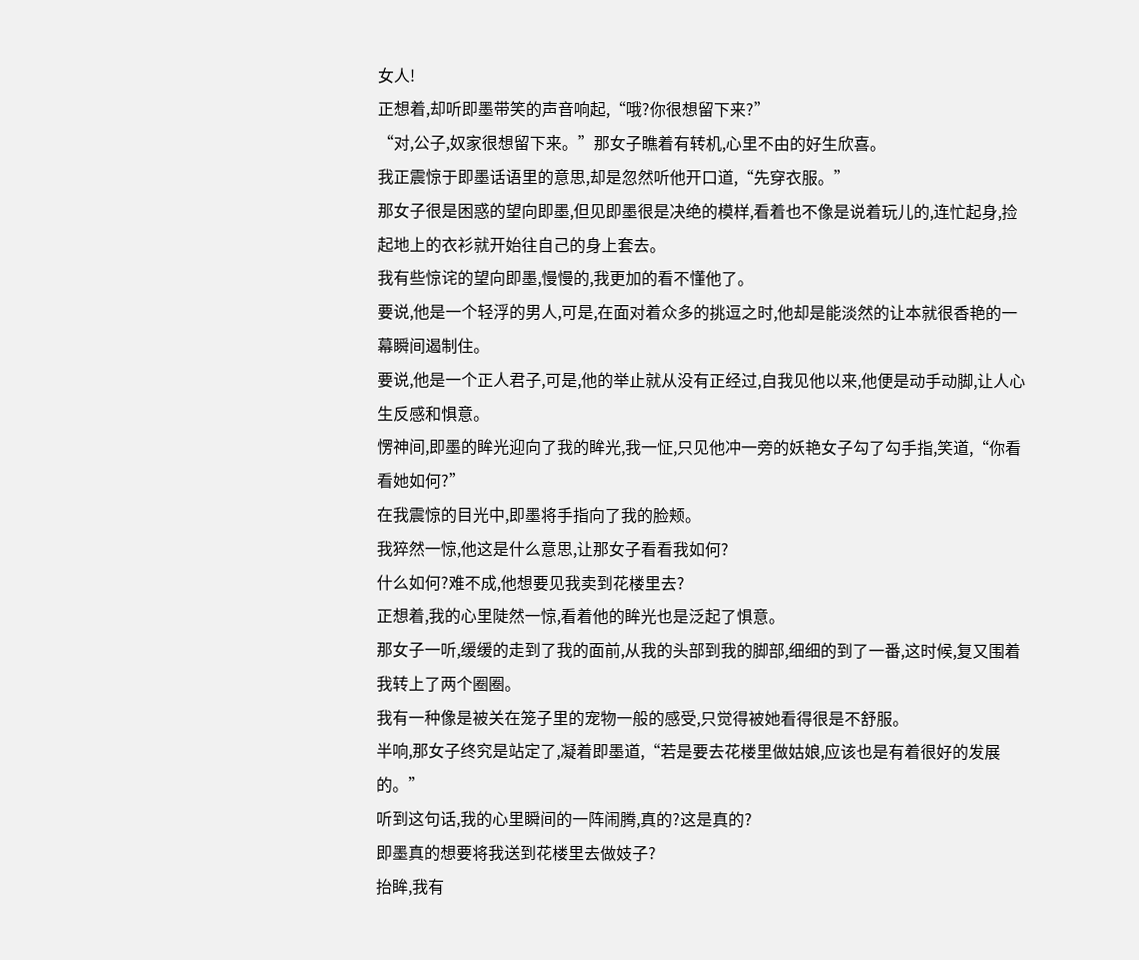女人!
正想着,却听即墨带笑的声音响起,“哦?你很想留下来?”
“对,公子,奴家很想留下来。”那女子瞧着有转机,心里不由的好生欣喜。
我正震惊于即墨话语里的意思,却是忽然听他开口道,“先穿衣服。”
那女子很是困惑的望向即墨,但见即墨很是决绝的模样,看着也不像是说着玩儿的,连忙起身,捡起地上的衣衫就开始往自己的身上套去。
我有些惊诧的望向即墨,慢慢的,我更加的看不懂他了。
要说,他是一个轻浮的男人,可是,在面对着众多的挑逗之时,他却是能淡然的让本就很香艳的一幕瞬间遏制住。
要说,他是一个正人君子,可是,他的举止就从没有正经过,自我见他以来,他便是动手动脚,让人心生反感和惧意。
愣神间,即墨的眸光迎向了我的眸光,我一怔,只见他冲一旁的妖艳女子勾了勾手指,笑道,“你看看她如何?”
在我震惊的目光中,即墨将手指向了我的脸颊。
我猝然一惊,他这是什么意思,让那女子看看我如何?
什么如何?难不成,他想要见我卖到花楼里去?
正想着,我的心里陡然一惊,看着他的眸光也是泛起了惧意。
那女子一听,缓缓的走到了我的面前,从我的头部到我的脚部,细细的到了一番,这时候,复又围着我转上了两个圈圈。
我有一种像是被关在笼子里的宠物一般的感受,只觉得被她看得很是不舒服。
半响,那女子终究是站定了,凝着即墨道,“若是要去花楼里做姑娘,应该也是有着很好的发展的。”
听到这句话,我的心里瞬间的一阵闹腾,真的?这是真的?
即墨真的想要将我送到花楼里去做妓子?
抬眸,我有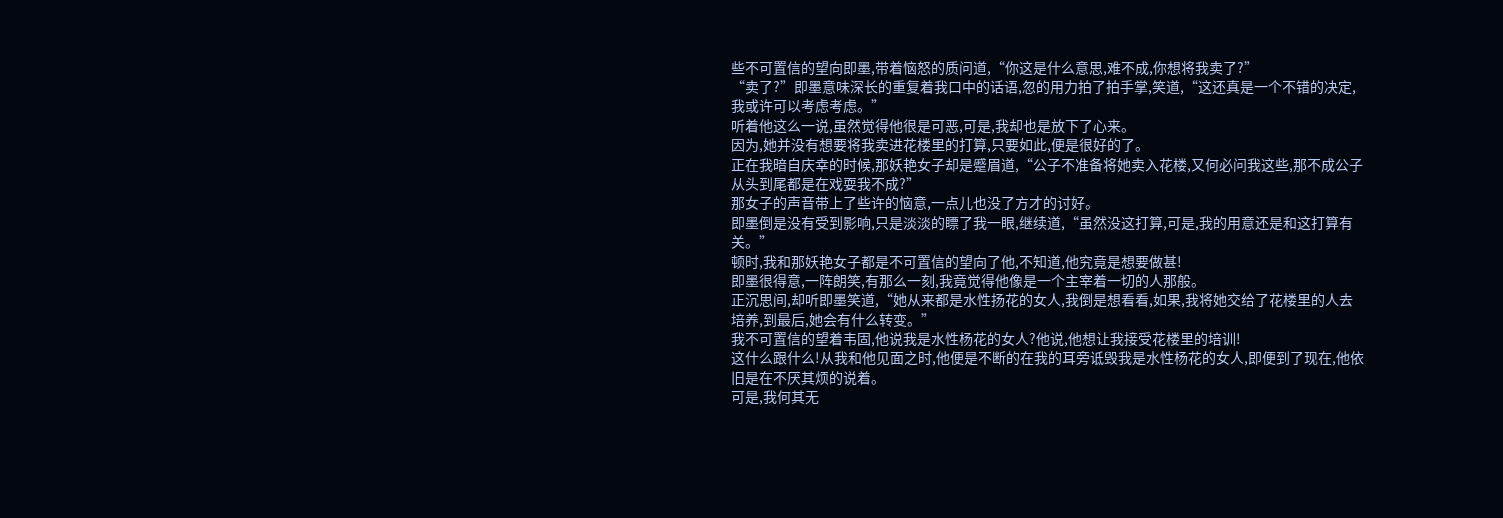些不可置信的望向即墨,带着恼怒的质问道,“你这是什么意思,难不成,你想将我卖了?”
“卖了?”即墨意味深长的重复着我口中的话语,忽的用力拍了拍手掌,笑道,“这还真是一个不错的决定,我或许可以考虑考虑。”
听着他这么一说,虽然觉得他很是可恶,可是,我却也是放下了心来。
因为,她并没有想要将我卖进花楼里的打算,只要如此,便是很好的了。
正在我暗自庆幸的时候,那妖艳女子却是蹙眉道,“公子不准备将她卖入花楼,又何必问我这些,那不成公子从头到尾都是在戏耍我不成?”
那女子的声音带上了些许的恼意,一点儿也没了方才的讨好。
即墨倒是没有受到影响,只是淡淡的瞟了我一眼,继续道,“虽然没这打算,可是,我的用意还是和这打算有关。”
顿时,我和那妖艳女子都是不可置信的望向了他,不知道,他究竟是想要做甚!
即墨很得意,一阵朗笑,有那么一刻,我竟觉得他像是一个主宰着一切的人那般。
正沉思间,却听即墨笑道,“她从来都是水性扬花的女人,我倒是想看看,如果,我将她交给了花楼里的人去培养,到最后,她会有什么转变。”
我不可置信的望着韦固,他说我是水性杨花的女人?他说,他想让我接受花楼里的培训!
这什么跟什么!从我和他见面之时,他便是不断的在我的耳旁诋毁我是水性杨花的女人,即便到了现在,他依旧是在不厌其烦的说着。
可是,我何其无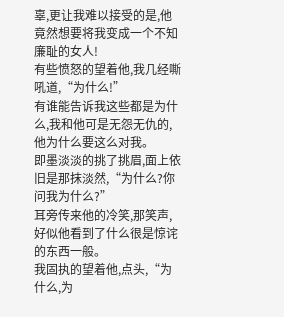辜,更让我难以接受的是,他竟然想要将我变成一个不知廉耻的女人!
有些愤怒的望着他,我几经嘶吼道,“为什么!”
有谁能告诉我这些都是为什么,我和他可是无怨无仇的,他为什么要这么对我。
即墨淡淡的挑了挑眉,面上依旧是那抹淡然,“为什么?你问我为什么?”
耳旁传来他的冷笑,那笑声,好似他看到了什么很是惊诧的东西一般。
我固执的望着他,点头,“为什么,为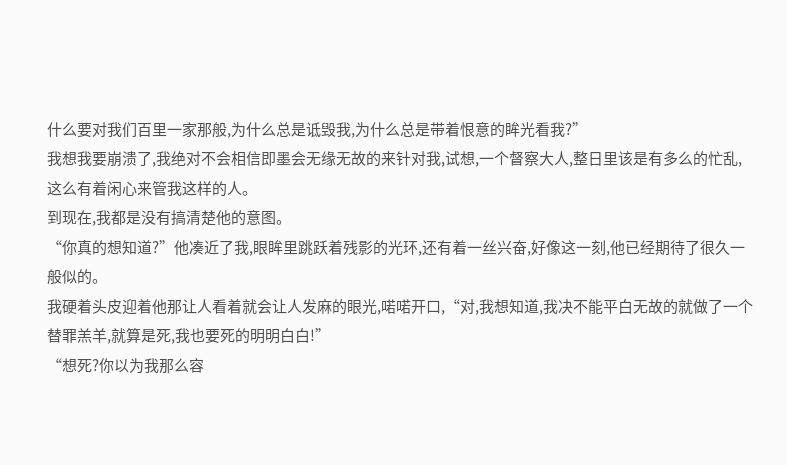什么要对我们百里一家那般,为什么总是诋毁我,为什么总是带着恨意的眸光看我?”
我想我要崩溃了,我绝对不会相信即墨会无缘无故的来针对我,试想,一个督察大人,整日里该是有多么的忙乱,这么有着闲心来管我这样的人。
到现在,我都是没有搞清楚他的意图。
“你真的想知道?”他凑近了我,眼眸里跳跃着残影的光环,还有着一丝兴奋,好像这一刻,他已经期待了很久一般似的。
我硬着头皮迎着他那让人看着就会让人发麻的眼光,喏喏开口,“对,我想知道,我决不能平白无故的就做了一个替罪羔羊,就算是死,我也要死的明明白白!”
“想死?你以为我那么容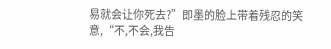易就会让你死去?”即墨的脸上带着残忍的笑意,“不,不会,我告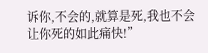诉你,不会的,就算是死,我也不会让你死的如此痛快!”